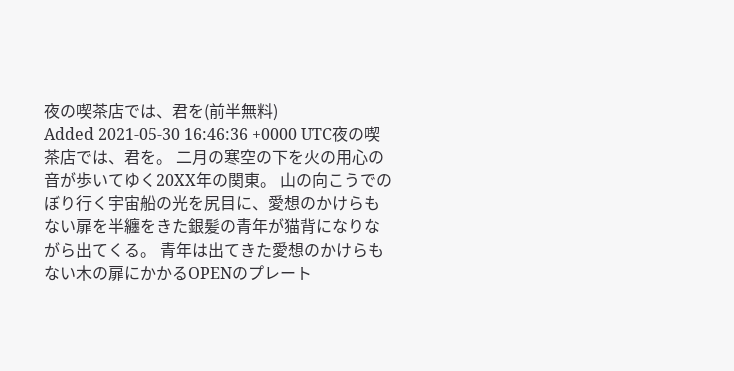夜の喫茶店では、君を(前半無料)
Added 2021-05-30 16:46:36 +0000 UTC夜の喫茶店では、君を。 二月の寒空の下を火の用心の音が歩いてゆく20XX年の関東。 山の向こうでのぼり行く宇宙船の光を尻目に、愛想のかけらもない扉を半纏をきた銀髪の青年が猫背になりながら出てくる。 青年は出てきた愛想のかけらもない木の扉にかかるOPENのプレート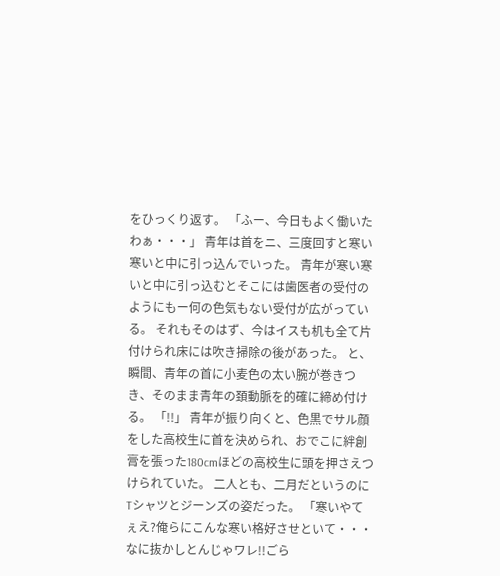をひっくり返す。 「ふー、今日もよく働いたわぁ・・・」 青年は首をニ、三度回すと寒い寒いと中に引っ込んでいった。 青年が寒い寒いと中に引っ込むとそこには歯医者の受付のようにもー何の色気もない受付が広がっている。 それもそのはず、今はイスも机も全て片付けられ床には吹き掃除の後があった。 と、瞬間、青年の首に小麦色の太い腕が巻きつき、そのまま青年の頚動脈を的確に締め付ける。 「!!」 青年が振り向くと、色黒でサル顔をした高校生に首を決められ、おでこに絆創膏を張った180cmほどの高校生に頭を押さえつけられていた。 二人とも、二月だというのにTシャツとジーンズの姿だった。 「寒いやてぇえ?俺らにこんな寒い格好させといて・・・なに抜かしとんじゃワレ!!ごら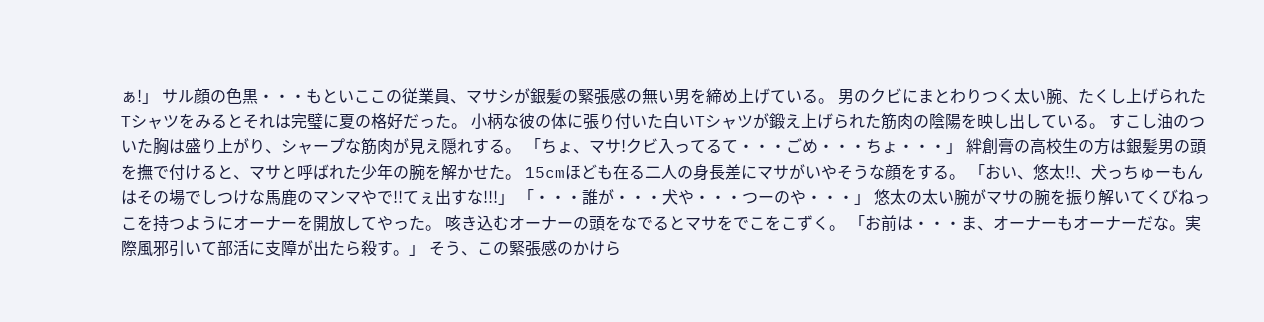ぁ!」 サル顔の色黒・・・もといここの従業員、マサシが銀髪の緊張感の無い男を締め上げている。 男のクビにまとわりつく太い腕、たくし上げられたTシャツをみるとそれは完璧に夏の格好だった。 小柄な彼の体に張り付いた白いTシャツが鍛え上げられた筋肉の陰陽を映し出している。 すこし油のついた胸は盛り上がり、シャープな筋肉が見え隠れする。 「ちょ、マサ!クビ入ってるて・・・ごめ・・・ちょ・・・」 絆創膏の高校生の方は銀髪男の頭を撫で付けると、マサと呼ばれた少年の腕を解かせた。 15cmほども在る二人の身長差にマサがいやそうな顔をする。 「おい、悠太!!、犬っちゅーもんはその場でしつけな馬鹿のマンマやで!!てぇ出すな!!!」 「・・・誰が・・・犬や・・・つーのや・・・」 悠太の太い腕がマサの腕を振り解いてくびねっこを持つようにオーナーを開放してやった。 咳き込むオーナーの頭をなでるとマサをでこをこずく。 「お前は・・・ま、オーナーもオーナーだな。実際風邪引いて部活に支障が出たら殺す。」 そう、この緊張感のかけら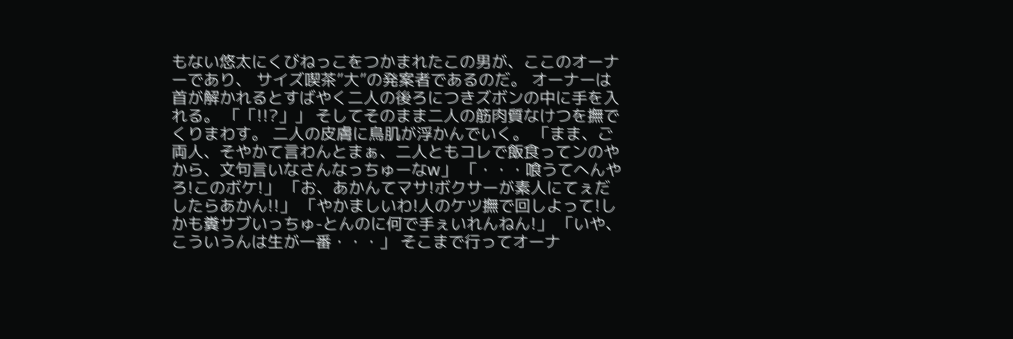もない悠太にくびねっこをつかまれたこの男が、ここのオーナーであり、 サイズ喫茶”大”の発案者であるのだ。 オーナーは首が解かれるとすばやく二人の後ろにつきズボンの中に手を入れる。 「「!!?」」 そしてそのまま二人の筋肉質なけつを撫でくりまわす。 二人の皮膚に鳥肌が浮かんでいく。 「まま、ご両人、そやかて言わんとまぁ、二人ともコレで飯食ってンのやから、文句言いなさんなっちゅーなw」 「・・・喰うてへんやろ!このボケ!」 「お、あかんてマサ!ボクサーが素人にてぇだしたらあかん!!」 「やかましいわ!人のケツ撫で回しよって!しかも糞サブいっちゅ-とんのに何で手ぇいれんねん!」 「いや、こういうんは生が一番・・・」 そこまで行ってオーナ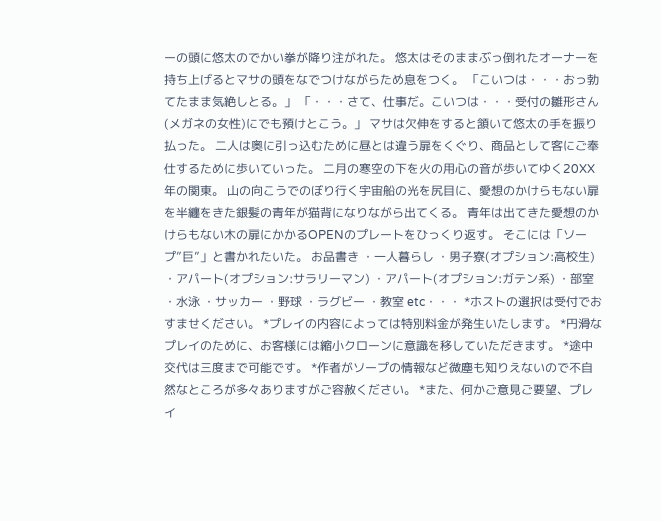ーの頭に悠太のでかい拳が降り注がれた。 悠太はそのままぶっ倒れたオーナーを持ち上げるとマサの頭をなでつけながらため息をつく。 「こいつは・・・おっ勃てたまま気絶しとる。」 「・・・さて、仕事だ。こいつは・・・受付の雛形さん(メガネの女性)にでも預けとこう。」 マサは欠伸をすると頷いて悠太の手を振り払った。 二人は奥に引っ込むために昼とは違う扉をくぐり、商品として客にご奉仕するために歩いていった。 二月の寒空の下を火の用心の音が歩いてゆく20XX年の関東。 山の向こうでのぼり行く宇宙船の光を尻目に、愛想のかけらもない扉を半纏をきた銀髪の青年が猫背になりながら出てくる。 青年は出てきた愛想のかけらもない木の扉にかかるOPENのプレートをひっくり返す。 そこには「ソープ”巨”」と書かれたいた。 お品書き ・一人暮らし ・男子寮(オプション:高校生) ・アパート(オプション:サラリーマン) ・アパート(オプション:ガテン系) ・部室 ・水泳 ・サッカー ・野球 ・ラグビー ・教室 etc・・・ *ホストの選択は受付でおすませください。 *プレイの内容によっては特別料金が発生いたします。 *円滑なプレイのために、お客様には縮小クローンに意識を移していただきます。 *途中交代は三度まで可能です。 *作者がソープの情報など微塵も知りえないので不自然なところが多々ありますがご容赦ください。 *また、何かご意見ご要望、プレイ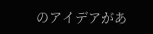のアイデアがあ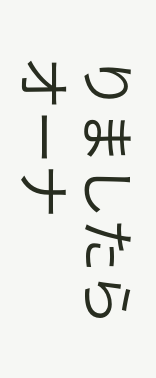りましたらオーナ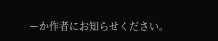ーか作者にお知らせください。